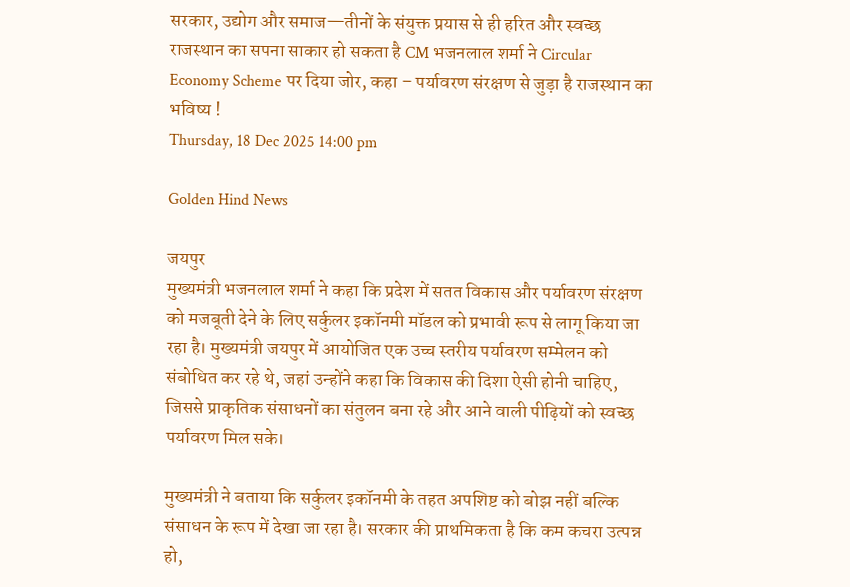सरकार, उद्योग और समाज—तीनों के संयुक्त प्रयास से ही हरित और स्वच्छ राजस्थान का सपना साकार हो सकता है CM भजनलाल शर्मा ने Circular Economy Scheme पर दिया जोर, कहा – पर्यावरण संरक्षण से जुड़ा है राजस्थान का भविष्य !
Thursday, 18 Dec 2025 14:00 pm

Golden Hind News

जयपुर
मुख्यमंत्री भजनलाल शर्मा ने कहा कि प्रदेश में सतत विकास और पर्यावरण संरक्षण को मजबूती देने के लिए सर्कुलर इकॉनमी मॉडल को प्रभावी रूप से लागू किया जा रहा है। मुख्यमंत्री जयपुर में आयोजित एक उच्च स्तरीय पर्यावरण सम्मेलन को संबोधित कर रहे थे, जहां उन्होंने कहा कि विकास की दिशा ऐसी होनी चाहिए, जिससे प्राकृतिक संसाधनों का संतुलन बना रहे और आने वाली पीढ़ियों को स्वच्छ पर्यावरण मिल सके।

मुख्यमंत्री ने बताया कि सर्कुलर इकॉनमी के तहत अपशिष्ट को बोझ नहीं बल्कि संसाधन के रूप में देखा जा रहा है। सरकार की प्राथमिकता है कि कम कचरा उत्पन्न हो,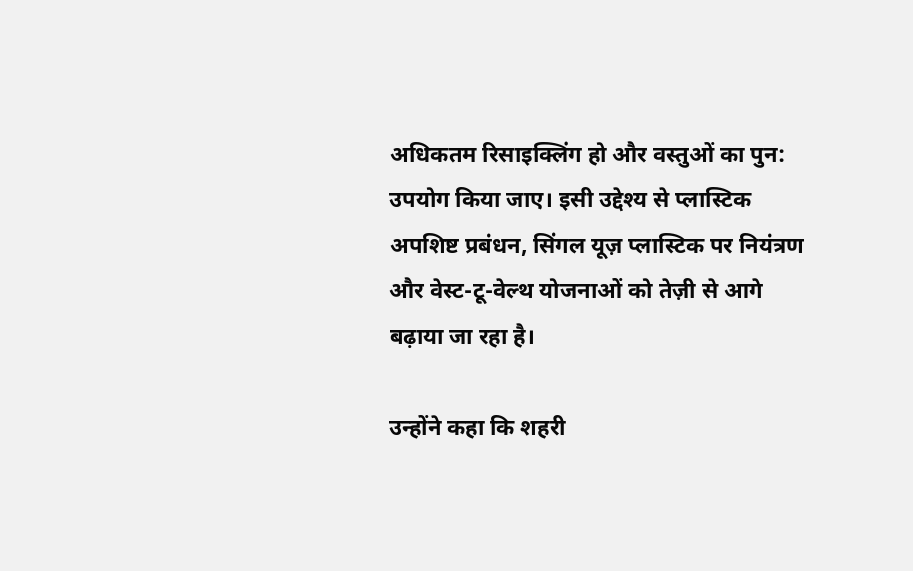अधिकतम रिसाइक्लिंग हो और वस्तुओं का पुन: उपयोग किया जाए। इसी उद्देश्य से प्लास्टिक अपशिष्ट प्रबंधन, सिंगल यूज़ प्लास्टिक पर नियंत्रण और वेस्ट-टू-वेल्थ योजनाओं को तेज़ी से आगे बढ़ाया जा रहा है।

उन्होंने कहा कि शहरी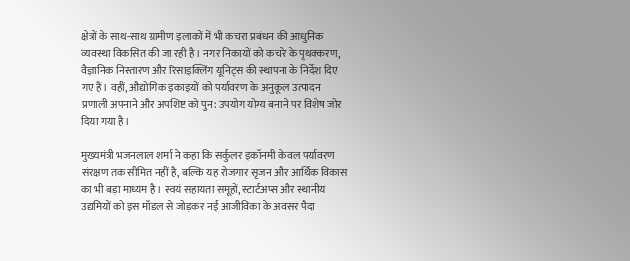क्षेत्रों के साथ-साथ ग्रामीण इलाकों में भी कचरा प्रबंधन की आधुनिक व्यवस्था विकसित की जा रही है। नगर निकायों को कचरे के पृथक्करण, वैज्ञानिक निस्तारण और रिसाइक्लिंग यूनिट्स की स्थापना के निर्देश दिए गए हैं। वहीं, औद्योगिक इकाइयों को पर्यावरण के अनुकूल उत्पादन प्रणाली अपनाने और अपशिष्ट को पुन: उपयोग योग्य बनाने पर विशेष जोर दिया गया है।

मुख्यमंत्री भजनलाल शर्मा ने कहा कि सर्कुलर इकॉनमी केवल पर्यावरण संरक्षण तक सीमित नहीं है, बल्कि यह रोजगार सृजन और आर्थिक विकास का भी बड़ा माध्यम है। स्वयं सहायता समूहों, स्टार्टअप्स और स्थानीय उद्यमियों को इस मॉडल से जोड़कर नई आजीविका के अवसर पैदा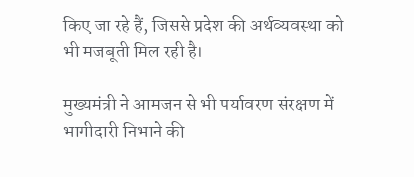किए जा रहे हैं, जिससे प्रदेश की अर्थव्यवस्था को भी मजबूती मिल रही है।

मुख्यमंत्री ने आमजन से भी पर्यावरण संरक्षण में भागीदारी निभाने की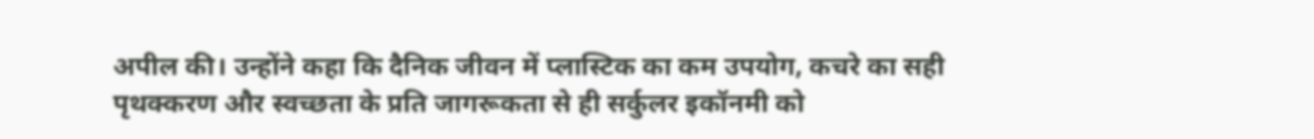अपील की। उन्होंने कहा कि दैनिक जीवन में प्लास्टिक का कम उपयोग, कचरे का सही पृथक्करण और स्वच्छता के प्रति जागरूकता से ही सर्कुलर इकॉनमी को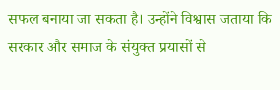सफल बनाया जा सकता है। उन्होंने विश्वास जताया कि सरकार और समाज के संयुक्त प्रयासों से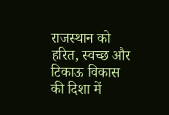राजस्थान को हरित, स्वच्छ और टिकाऊ विकास की दिशा में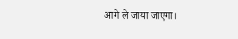आगे ले जाया जाएगा।